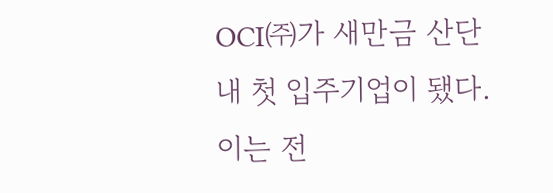OCI㈜가 새만금 산단 내 첫 입주기업이 됐다. 이는 전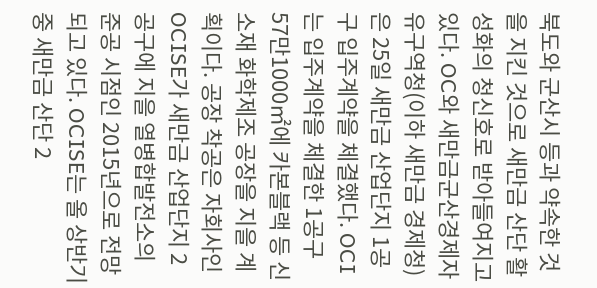북도와 군산시 등과 약속한 것을 지킨 것으로 새만금 산단 활성화의 청신호로 받아들여지고 있다. OC와 새만금군산경제자유구역청(이하 새만금 경제청)은 25일 새만금 산업단지 1공구 입주계약을 체결했다. OCI는 입주계약을 체결한 1공구 57만1000㎡에 카본블랙 등 신소재 화학제조 공장을 지을 계획이다. 공장 착공은 자회사인 OCISE가 새만금 산업단지 2공구에 지을 열병합발전소의 준공 시점인 2015년으로 전망되고 있다. OCISE는 올 상반기 중 새만금 산단 2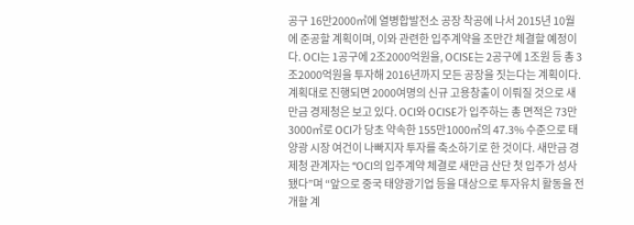공구 16만2000㎡에 열병합발전소 공장 착공에 나서 2015년 10월에 준공할 계획이며, 이와 관련한 입주계약을 조만간 체결할 예정이다. OCI는 1공구에 2조2000억원을, OCISE는 2공구에 1조원 등 총 3조2000억원을 투자해 2016년까지 모든 공장을 짓는다는 계획이다. 계획대로 진행되면 2000여명의 신규 고용창출이 이뤄질 것으로 새만금 경제청은 보고 있다. OCI와 OCISE가 입주하는 총 면적은 73만3000㎡로 OCI가 당초 약속한 155만1000㎡의 47.3% 수준으로 태양광 시장 여건이 나빠지자 투자를 축소하기로 한 것이다. 새만금 경제청 관계자는 “OCI의 입주계약 체결로 새만금 산단 첫 입주가 성사됐다”며 “앞으로 중국 태양광기업 등을 대상으로 투자유치 활동을 전개할 계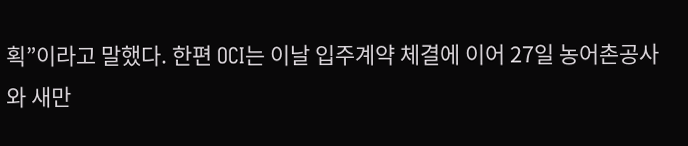획”이라고 말했다. 한편 OCI는 이날 입주계약 체결에 이어 27일 농어촌공사와 새만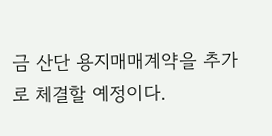금 산단 용지매매계약을 추가로 체결할 예정이다.